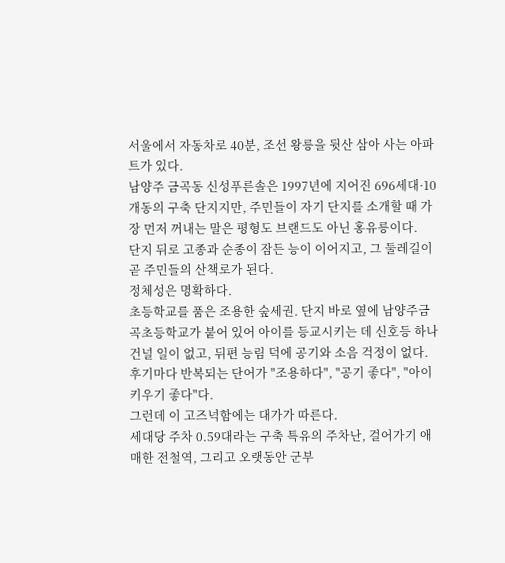서울에서 자동차로 40분, 조선 왕릉을 뒷산 삼아 사는 아파트가 있다.
남양주 금곡동 신성푸른솔은 1997년에 지어진 696세대·10개동의 구축 단지지만, 주민들이 자기 단지를 소개할 때 가장 먼저 꺼내는 말은 평형도 브랜드도 아닌 홍유릉이다.
단지 뒤로 고종과 순종이 잠든 능이 이어지고, 그 둘레길이 곧 주민들의 산책로가 된다.
정체성은 명확하다.
초등학교를 품은 조용한 숲세권. 단지 바로 옆에 남양주금곡초등학교가 붙어 있어 아이를 등교시키는 데 신호등 하나 건널 일이 없고, 뒤편 능림 덕에 공기와 소음 걱정이 없다.
후기마다 반복되는 단어가 "조용하다", "공기 좋다", "아이 키우기 좋다"다.
그런데 이 고즈넉함에는 대가가 따른다.
세대당 주차 0.59대라는 구축 특유의 주차난, 걸어가기 애매한 전철역, 그리고 오랫동안 군부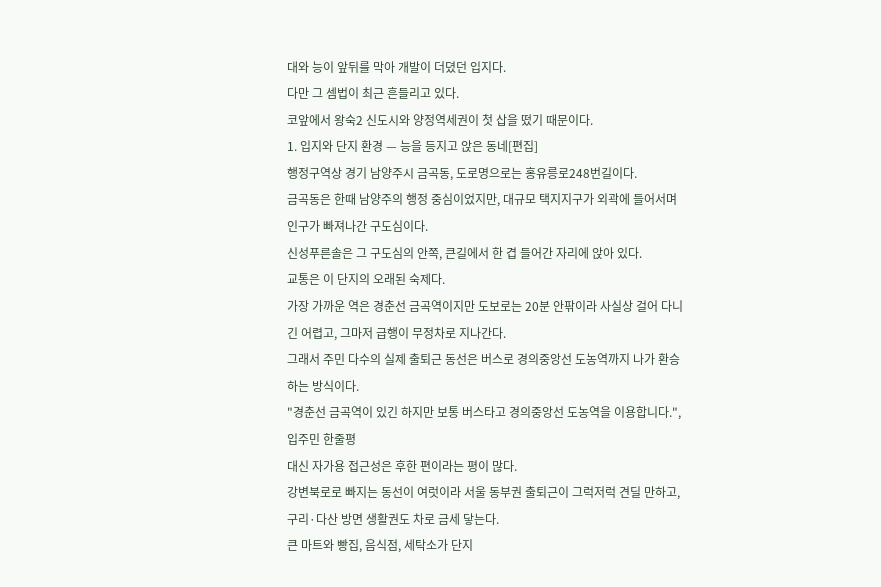대와 능이 앞뒤를 막아 개발이 더뎠던 입지다.
다만 그 셈법이 최근 흔들리고 있다.
코앞에서 왕숙2 신도시와 양정역세권이 첫 삽을 떴기 때문이다.
1. 입지와 단지 환경 — 능을 등지고 앉은 동네[편집]
행정구역상 경기 남양주시 금곡동, 도로명으로는 홍유릉로248번길이다.
금곡동은 한때 남양주의 행정 중심이었지만, 대규모 택지지구가 외곽에 들어서며 인구가 빠져나간 구도심이다.
신성푸른솔은 그 구도심의 안쪽, 큰길에서 한 겹 들어간 자리에 앉아 있다.
교통은 이 단지의 오래된 숙제다.
가장 가까운 역은 경춘선 금곡역이지만 도보로는 20분 안팎이라 사실상 걸어 다니긴 어렵고, 그마저 급행이 무정차로 지나간다.
그래서 주민 다수의 실제 출퇴근 동선은 버스로 경의중앙선 도농역까지 나가 환승하는 방식이다.
"경춘선 금곡역이 있긴 하지만 보통 버스타고 경의중앙선 도농역을 이용합니다.", 입주민 한줄평
대신 자가용 접근성은 후한 편이라는 평이 많다.
강변북로로 빠지는 동선이 여럿이라 서울 동부권 출퇴근이 그럭저럭 견딜 만하고, 구리·다산 방면 생활권도 차로 금세 닿는다.
큰 마트와 빵집, 음식점, 세탁소가 단지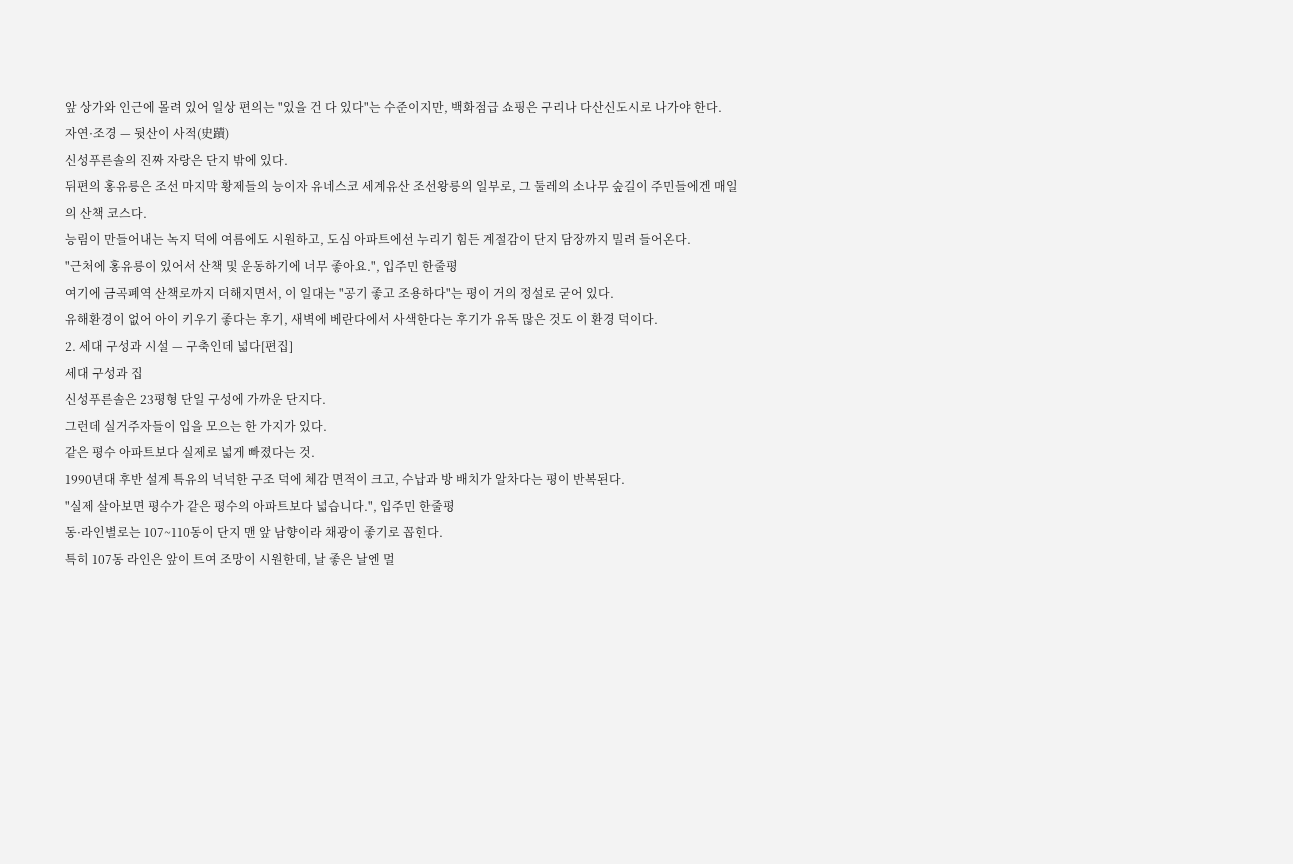앞 상가와 인근에 몰려 있어 일상 편의는 "있을 건 다 있다"는 수준이지만, 백화점급 쇼핑은 구리나 다산신도시로 나가야 한다.
자연·조경 — 뒷산이 사적(史蹟)
신성푸른솔의 진짜 자랑은 단지 밖에 있다.
뒤편의 홍유릉은 조선 마지막 황제들의 능이자 유네스코 세계유산 조선왕릉의 일부로, 그 둘레의 소나무 숲길이 주민들에겐 매일의 산책 코스다.
능림이 만들어내는 녹지 덕에 여름에도 시원하고, 도심 아파트에선 누리기 힘든 계절감이 단지 담장까지 밀려 들어온다.
"근처에 홍유릉이 있어서 산책 및 운동하기에 너무 좋아요.", 입주민 한줄평
여기에 금곡폐역 산책로까지 더해지면서, 이 일대는 "공기 좋고 조용하다"는 평이 거의 정설로 굳어 있다.
유해환경이 없어 아이 키우기 좋다는 후기, 새벽에 베란다에서 사색한다는 후기가 유독 많은 것도 이 환경 덕이다.
2. 세대 구성과 시설 — 구축인데 넓다[편집]
세대 구성과 집
신성푸른솔은 23평형 단일 구성에 가까운 단지다.
그런데 실거주자들이 입을 모으는 한 가지가 있다.
같은 평수 아파트보다 실제로 넓게 빠졌다는 것.
1990년대 후반 설계 특유의 넉넉한 구조 덕에 체감 면적이 크고, 수납과 방 배치가 알차다는 평이 반복된다.
"실제 살아보면 평수가 같은 평수의 아파트보다 넓습니다.", 입주민 한줄평
동·라인별로는 107~110동이 단지 맨 앞 남향이라 채광이 좋기로 꼽힌다.
특히 107동 라인은 앞이 트여 조망이 시원한데, 날 좋은 날엔 멀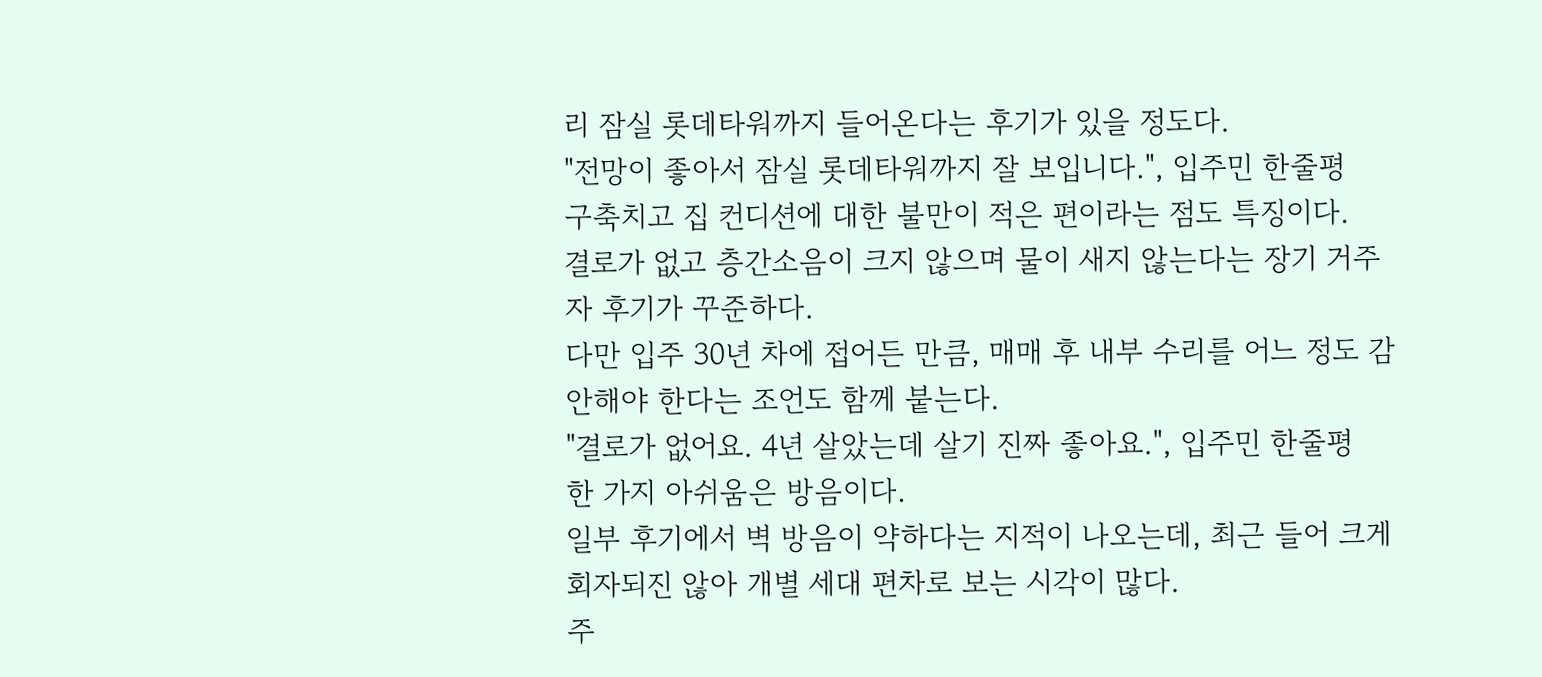리 잠실 롯데타워까지 들어온다는 후기가 있을 정도다.
"전망이 좋아서 잠실 롯데타워까지 잘 보입니다.", 입주민 한줄평
구축치고 집 컨디션에 대한 불만이 적은 편이라는 점도 특징이다.
결로가 없고 층간소음이 크지 않으며 물이 새지 않는다는 장기 거주자 후기가 꾸준하다.
다만 입주 30년 차에 접어든 만큼, 매매 후 내부 수리를 어느 정도 감안해야 한다는 조언도 함께 붙는다.
"결로가 없어요. 4년 살았는데 살기 진짜 좋아요.", 입주민 한줄평
한 가지 아쉬움은 방음이다.
일부 후기에서 벽 방음이 약하다는 지적이 나오는데, 최근 들어 크게 회자되진 않아 개별 세대 편차로 보는 시각이 많다.
주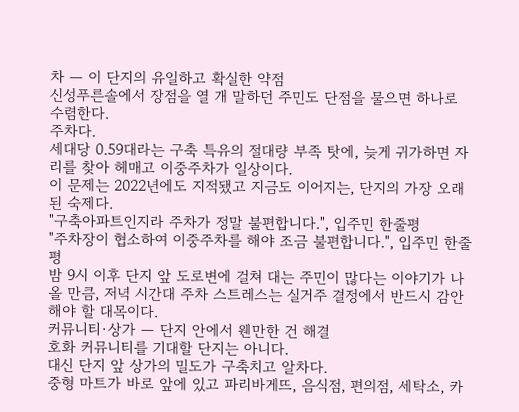차 — 이 단지의 유일하고 확실한 약점
신성푸른솔에서 장점을 열 개 말하던 주민도 단점을 물으면 하나로 수렴한다.
주차다.
세대당 0.59대라는 구축 특유의 절대량 부족 탓에, 늦게 귀가하면 자리를 찾아 헤매고 이중주차가 일상이다.
이 문제는 2022년에도 지적됐고 지금도 이어지는, 단지의 가장 오래된 숙제다.
"구축아파트인지라 주차가 정말 불편합니다.", 입주민 한줄평
"주차장이 협소하여 이중주차를 해야 조금 불편합니다.", 입주민 한줄평
밤 9시 이후 단지 앞 도로변에 걸쳐 대는 주민이 많다는 이야기가 나올 만큼, 저녁 시간대 주차 스트레스는 실거주 결정에서 반드시 감안해야 할 대목이다.
커뮤니티·상가 — 단지 안에서 웬만한 건 해결
호화 커뮤니티를 기대할 단지는 아니다.
대신 단지 앞 상가의 밀도가 구축치고 알차다.
중형 마트가 바로 앞에 있고 파리바게뜨, 음식점, 편의점, 세탁소, 카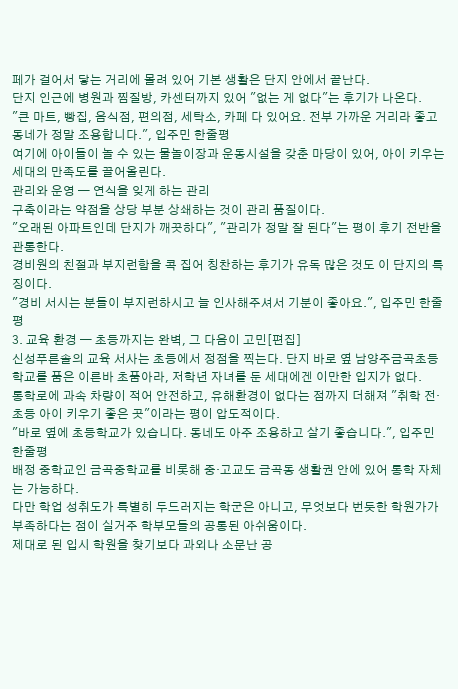페가 걸어서 닿는 거리에 몰려 있어 기본 생활은 단지 안에서 끝난다.
단지 인근에 병원과 찜질방, 카센터까지 있어 "없는 게 없다"는 후기가 나온다.
"큰 마트, 빵집, 음식점, 편의점, 세탁소, 카페 다 있어요. 전부 가까운 거리라 좋고 동네가 정말 조용합니다.", 입주민 한줄평
여기에 아이들이 놀 수 있는 물놀이장과 운동시설을 갖춘 마당이 있어, 아이 키우는 세대의 만족도를 끌어올린다.
관리와 운영 — 연식을 잊게 하는 관리
구축이라는 약점을 상당 부분 상쇄하는 것이 관리 품질이다.
"오래된 아파트인데 단지가 깨끗하다", "관리가 정말 잘 된다"는 평이 후기 전반을 관통한다.
경비원의 친절과 부지런함을 콕 집어 칭찬하는 후기가 유독 많은 것도 이 단지의 특징이다.
"경비 서시는 분들이 부지런하시고 늘 인사해주셔서 기분이 좋아요.", 입주민 한줄평
3. 교육 환경 — 초등까지는 완벽, 그 다음이 고민[편집]
신성푸른솔의 교육 서사는 초등에서 정점을 찍는다. 단지 바로 옆 남양주금곡초등학교를 품은 이른바 초품아라, 저학년 자녀를 둔 세대에겐 이만한 입지가 없다.
통학로에 과속 차량이 적어 안전하고, 유해환경이 없다는 점까지 더해져 "취학 전·초등 아이 키우기 좋은 곳"이라는 평이 압도적이다.
"바로 옆에 초등학교가 있습니다. 동네도 아주 조용하고 살기 좋습니다.", 입주민 한줄평
배정 중학교인 금곡중학교를 비롯해 중·고교도 금곡동 생활권 안에 있어 통학 자체는 가능하다.
다만 학업 성취도가 특별히 두드러지는 학군은 아니고, 무엇보다 번듯한 학원가가 부족하다는 점이 실거주 학부모들의 공통된 아쉬움이다.
제대로 된 입시 학원을 찾기보다 과외나 소문난 공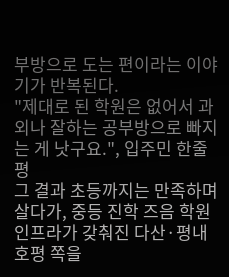부방으로 도는 편이라는 이야기가 반복된다.
"제대로 된 학원은 없어서 과외나 잘하는 공부방으로 빠지는 게 낫구요.", 입주민 한줄평
그 결과 초등까지는 만족하며 살다가, 중등 진학 즈음 학원 인프라가 갖춰진 다산·평내호평 쪽을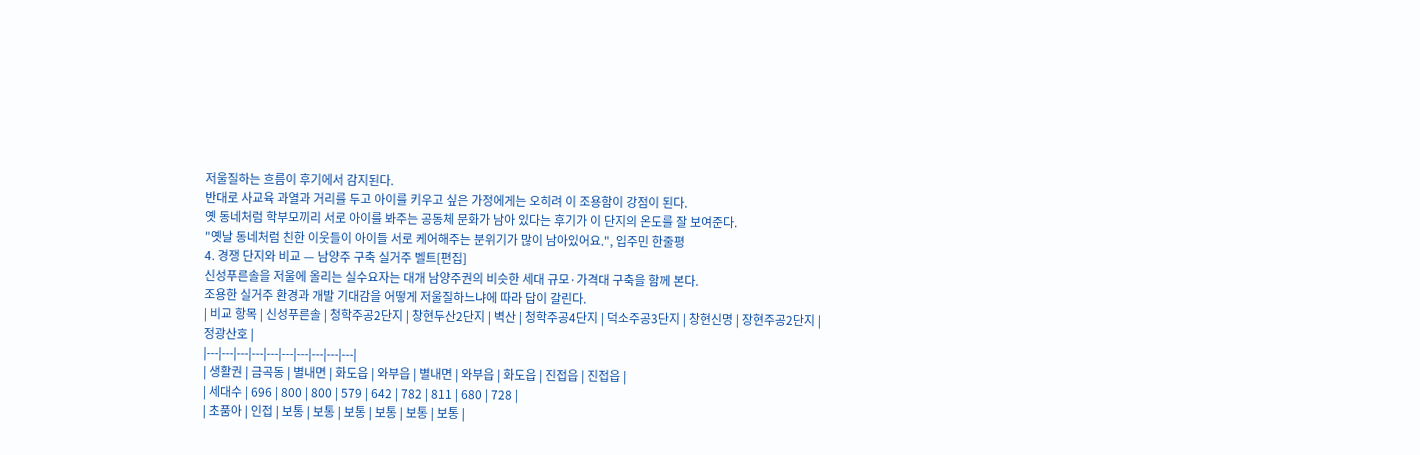저울질하는 흐름이 후기에서 감지된다.
반대로 사교육 과열과 거리를 두고 아이를 키우고 싶은 가정에게는 오히려 이 조용함이 강점이 된다.
옛 동네처럼 학부모끼리 서로 아이를 봐주는 공동체 문화가 남아 있다는 후기가 이 단지의 온도를 잘 보여준다.
"옛날 동네처럼 친한 이웃들이 아이들 서로 케어해주는 분위기가 많이 남아있어요.", 입주민 한줄평
4. 경쟁 단지와 비교 — 남양주 구축 실거주 벨트[편집]
신성푸른솔을 저울에 올리는 실수요자는 대개 남양주권의 비슷한 세대 규모·가격대 구축을 함께 본다.
조용한 실거주 환경과 개발 기대감을 어떻게 저울질하느냐에 따라 답이 갈린다.
| 비교 항목 | 신성푸른솔 | 청학주공2단지 | 창현두산2단지 | 벽산 | 청학주공4단지 | 덕소주공3단지 | 창현신명 | 장현주공2단지 | 정광산호 |
|---|---|---|---|---|---|---|---|---|---|
| 생활권 | 금곡동 | 별내면 | 화도읍 | 와부읍 | 별내면 | 와부읍 | 화도읍 | 진접읍 | 진접읍 |
| 세대수 | 696 | 800 | 800 | 579 | 642 | 782 | 811 | 680 | 728 |
| 초품아 | 인접 | 보통 | 보통 | 보통 | 보통 | 보통 | 보통 |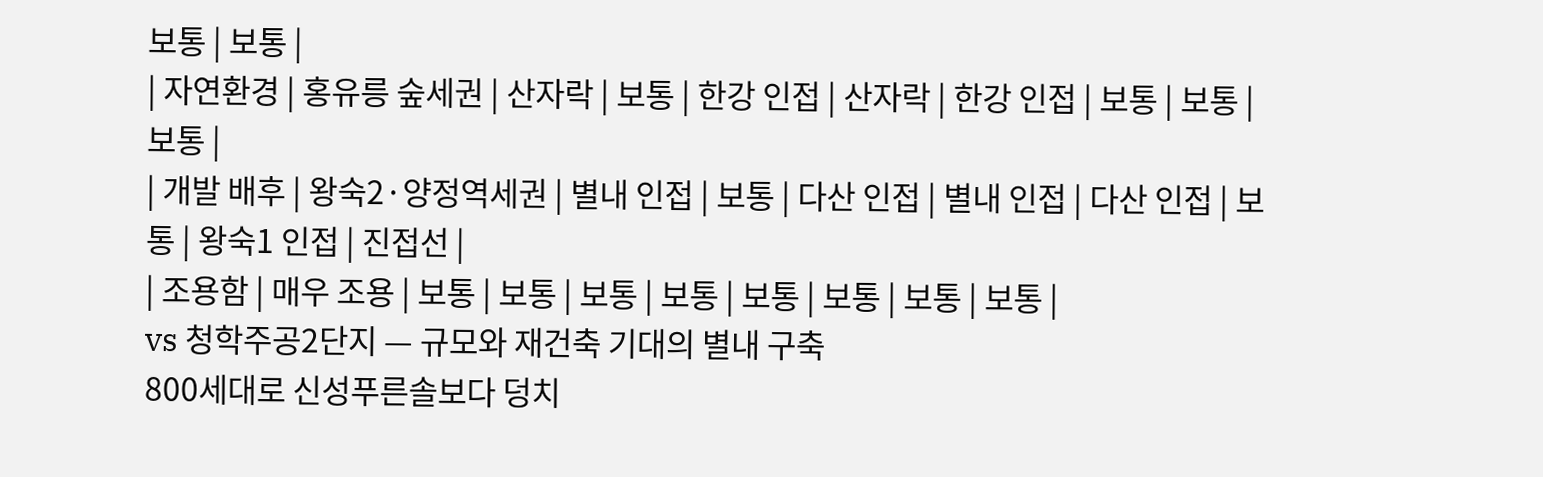보통 | 보통 |
| 자연환경 | 홍유릉 숲세권 | 산자락 | 보통 | 한강 인접 | 산자락 | 한강 인접 | 보통 | 보통 | 보통 |
| 개발 배후 | 왕숙2·양정역세권 | 별내 인접 | 보통 | 다산 인접 | 별내 인접 | 다산 인접 | 보통 | 왕숙1 인접 | 진접선 |
| 조용함 | 매우 조용 | 보통 | 보통 | 보통 | 보통 | 보통 | 보통 | 보통 | 보통 |
vs 청학주공2단지 — 규모와 재건축 기대의 별내 구축
800세대로 신성푸른솔보다 덩치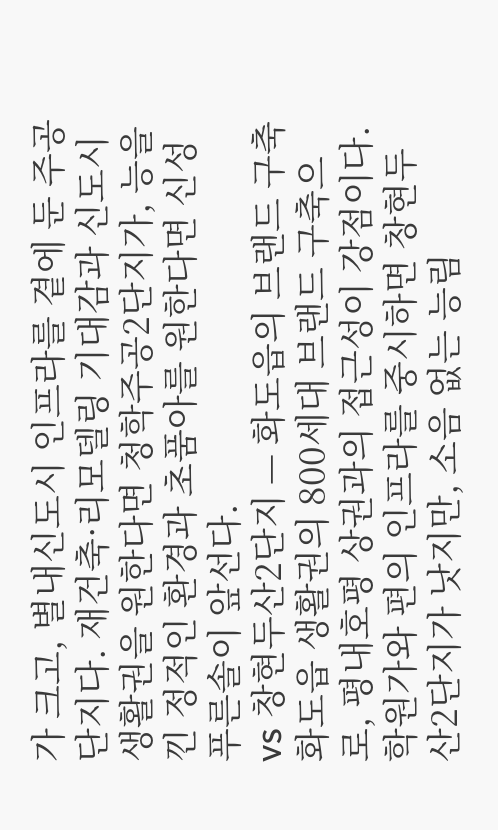가 크고, 별내신도시 인프라를 곁에 둔 주공 단지다. 재건축·리모델링 기대감과 신도시 생활권을 원한다면 청학주공2단지가, 능을 낀 정적인 환경과 초품아를 원한다면 신성푸른솔이 앞선다.
vs 창현두산2단지 — 화도읍의 브랜드 구축
화도읍 생활권의 800세대 브랜드 구축으로, 평내호평 상권과의 접근성이 강점이다.
학원가와 편의 인프라를 중시하면 창현두산2단지가 낫지만, 소음 없는 능림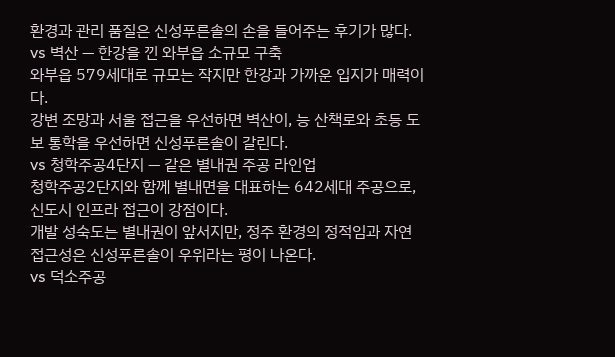환경과 관리 품질은 신성푸른솔의 손을 들어주는 후기가 많다.
vs 벽산 — 한강을 낀 와부읍 소규모 구축
와부읍 579세대로 규모는 작지만 한강과 가까운 입지가 매력이다.
강변 조망과 서울 접근을 우선하면 벽산이, 능 산책로와 초등 도보 통학을 우선하면 신성푸른솔이 갈린다.
vs 청학주공4단지 — 같은 별내권 주공 라인업
청학주공2단지와 함께 별내면을 대표하는 642세대 주공으로, 신도시 인프라 접근이 강점이다.
개발 성숙도는 별내권이 앞서지만, 정주 환경의 정적임과 자연 접근성은 신성푸른솔이 우위라는 평이 나온다.
vs 덕소주공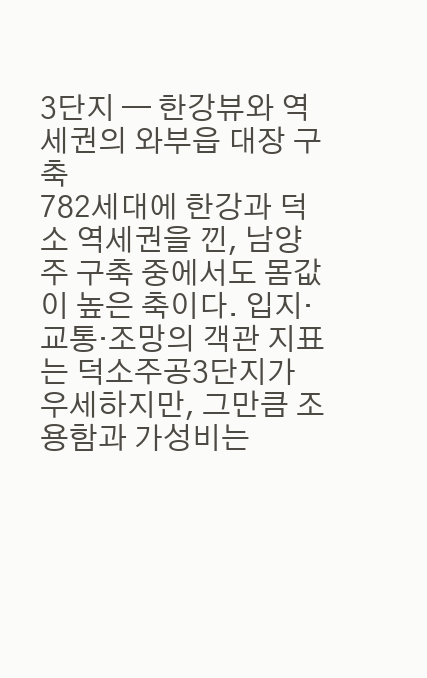3단지 — 한강뷰와 역세권의 와부읍 대장 구축
782세대에 한강과 덕소 역세권을 낀, 남양주 구축 중에서도 몸값이 높은 축이다. 입지·교통·조망의 객관 지표는 덕소주공3단지가 우세하지만, 그만큼 조용함과 가성비는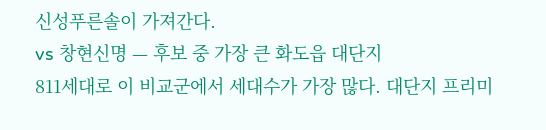신성푸른솔이 가져간다.
vs 창현신명 — 후보 중 가장 큰 화도읍 대단지
811세대로 이 비교군에서 세대수가 가장 많다. 대단지 프리미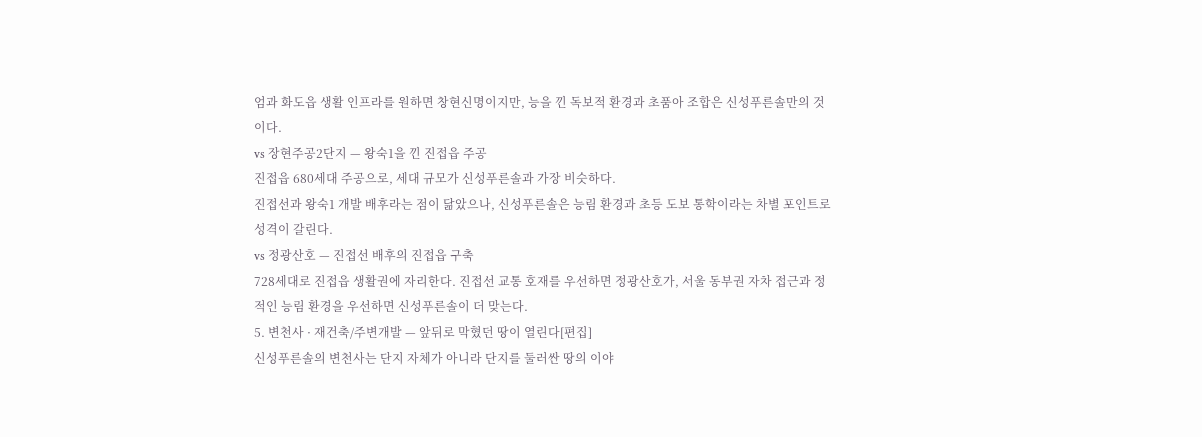엄과 화도읍 생활 인프라를 원하면 창현신명이지만, 능을 낀 독보적 환경과 초품아 조합은 신성푸른솔만의 것이다.
vs 장현주공2단지 — 왕숙1을 낀 진접읍 주공
진접읍 680세대 주공으로, 세대 규모가 신성푸른솔과 가장 비슷하다.
진접선과 왕숙1 개발 배후라는 점이 닮았으나, 신성푸른솔은 능림 환경과 초등 도보 통학이라는 차별 포인트로 성격이 갈린다.
vs 정광산호 — 진접선 배후의 진접읍 구축
728세대로 진접읍 생활권에 자리한다. 진접선 교통 호재를 우선하면 정광산호가, 서울 동부권 자차 접근과 정적인 능림 환경을 우선하면 신성푸른솔이 더 맞는다.
5. 변천사 · 재건축/주변개발 — 앞뒤로 막혔던 땅이 열린다[편집]
신성푸른솔의 변천사는 단지 자체가 아니라 단지를 둘러싼 땅의 이야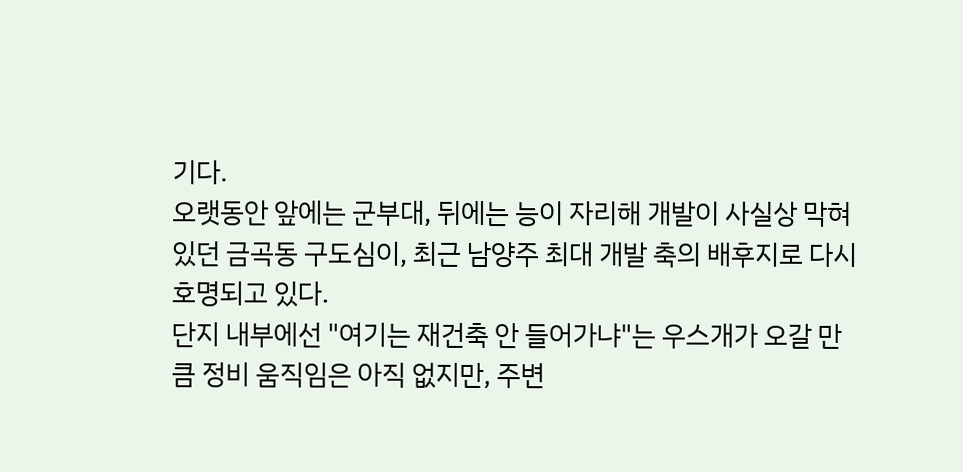기다.
오랫동안 앞에는 군부대, 뒤에는 능이 자리해 개발이 사실상 막혀 있던 금곡동 구도심이, 최근 남양주 최대 개발 축의 배후지로 다시 호명되고 있다.
단지 내부에선 "여기는 재건축 안 들어가냐"는 우스개가 오갈 만큼 정비 움직임은 아직 없지만, 주변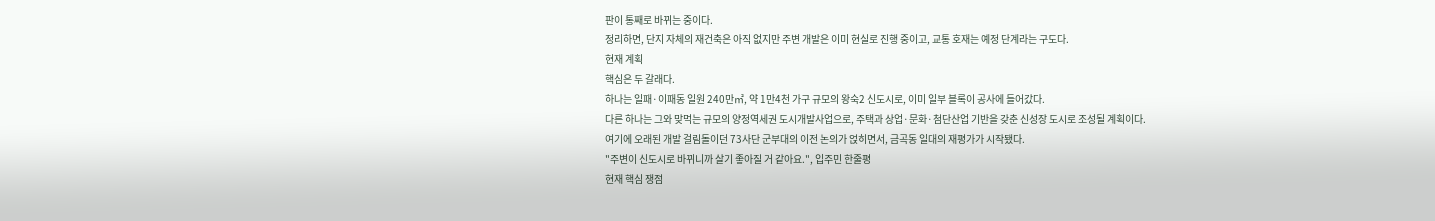판이 통째로 바뀌는 중이다.
정리하면, 단지 자체의 재건축은 아직 없지만 주변 개발은 이미 현실로 진행 중이고, 교통 호재는 예정 단계라는 구도다.
현재 계획
핵심은 두 갈래다.
하나는 일패·이패동 일원 240만㎡, 약 1만4천 가구 규모의 왕숙2 신도시로, 이미 일부 블록이 공사에 들어갔다.
다른 하나는 그와 맞먹는 규모의 양정역세권 도시개발사업으로, 주택과 상업·문화·첨단산업 기반을 갖춘 신성장 도시로 조성될 계획이다.
여기에 오래된 개발 걸림돌이던 73사단 군부대의 이전 논의가 얹히면서, 금곡동 일대의 재평가가 시작됐다.
"주변이 신도시로 바뀌니까 살기 좋아질 거 같아요.", 입주민 한줄평
현재 핵심 쟁점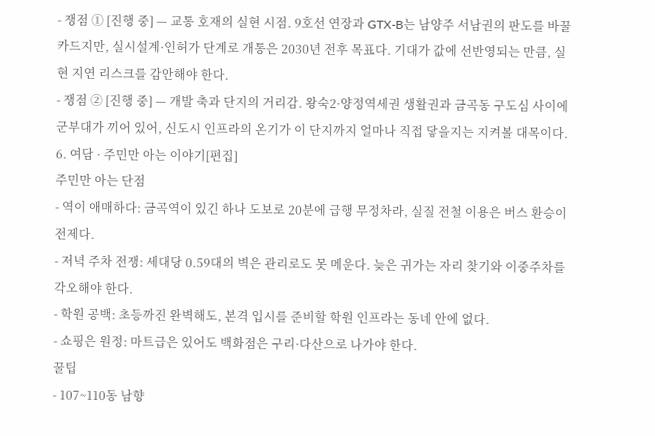- 쟁점 ① [진행 중] — 교통 호재의 실현 시점. 9호선 연장과 GTX-B는 남양주 서남권의 판도를 바꿀 카드지만, 실시설계·인허가 단계로 개통은 2030년 전후 목표다. 기대가 값에 선반영되는 만큼, 실현 지연 리스크를 감안해야 한다.
- 쟁점 ② [진행 중] — 개발 축과 단지의 거리감. 왕숙2·양정역세권 생활권과 금곡동 구도심 사이에 군부대가 끼어 있어, 신도시 인프라의 온기가 이 단지까지 얼마나 직접 닿을지는 지켜볼 대목이다.
6. 여담 · 주민만 아는 이야기[편집]
주민만 아는 단점
- 역이 애매하다: 금곡역이 있긴 하나 도보로 20분에 급행 무정차라, 실질 전철 이용은 버스 환승이 전제다.
- 저녁 주차 전쟁: 세대당 0.59대의 벽은 관리로도 못 메운다. 늦은 귀가는 자리 찾기와 이중주차를 각오해야 한다.
- 학원 공백: 초등까진 완벽해도, 본격 입시를 준비할 학원 인프라는 동네 안에 없다.
- 쇼핑은 원정: 마트급은 있어도 백화점은 구리·다산으로 나가야 한다.
꿀팁
- 107~110동 남향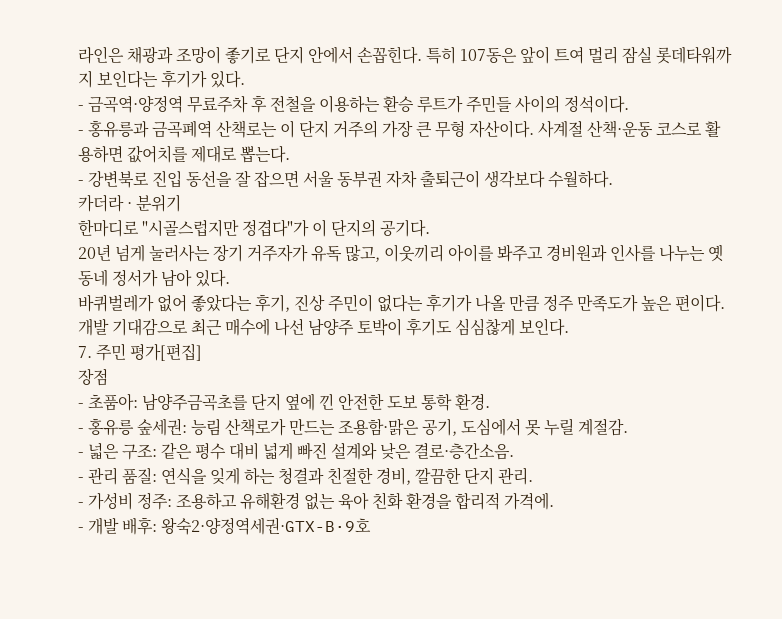라인은 채광과 조망이 좋기로 단지 안에서 손꼽힌다. 특히 107동은 앞이 트여 멀리 잠실 롯데타워까지 보인다는 후기가 있다.
- 금곡역·양정역 무료주차 후 전철을 이용하는 환승 루트가 주민들 사이의 정석이다.
- 홍유릉과 금곡폐역 산책로는 이 단지 거주의 가장 큰 무형 자산이다. 사계절 산책·운동 코스로 활용하면 값어치를 제대로 뽑는다.
- 강변북로 진입 동선을 잘 잡으면 서울 동부권 자차 출퇴근이 생각보다 수월하다.
카더라 · 분위기
한마디로 "시골스럽지만 정겹다"가 이 단지의 공기다.
20년 넘게 눌러사는 장기 거주자가 유독 많고, 이웃끼리 아이를 봐주고 경비원과 인사를 나누는 옛 동네 정서가 남아 있다.
바퀴벌레가 없어 좋았다는 후기, 진상 주민이 없다는 후기가 나올 만큼 정주 만족도가 높은 편이다.
개발 기대감으로 최근 매수에 나선 남양주 토박이 후기도 심심찮게 보인다.
7. 주민 평가[편집]
장점
- 초품아: 남양주금곡초를 단지 옆에 낀 안전한 도보 통학 환경.
- 홍유릉 숲세권: 능림 산책로가 만드는 조용함·맑은 공기, 도심에서 못 누릴 계절감.
- 넓은 구조: 같은 평수 대비 넓게 빠진 설계와 낮은 결로·층간소음.
- 관리 품질: 연식을 잊게 하는 청결과 친절한 경비, 깔끔한 단지 관리.
- 가성비 정주: 조용하고 유해환경 없는 육아 친화 환경을 합리적 가격에.
- 개발 배후: 왕숙2·양정역세권·GTX-B·9호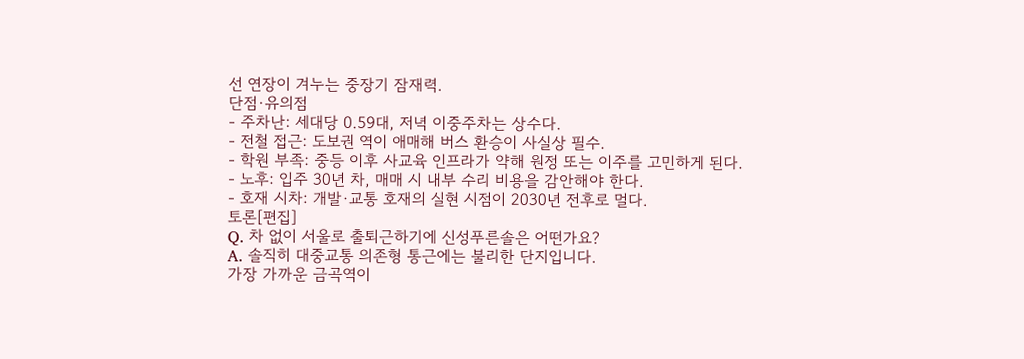선 연장이 겨누는 중장기 잠재력.
단점·유의점
- 주차난: 세대당 0.59대, 저녁 이중주차는 상수다.
- 전철 접근: 도보권 역이 애매해 버스 환승이 사실상 필수.
- 학원 부족: 중등 이후 사교육 인프라가 약해 원정 또는 이주를 고민하게 된다.
- 노후: 입주 30년 차, 매매 시 내부 수리 비용을 감안해야 한다.
- 호재 시차: 개발·교통 호재의 실현 시점이 2030년 전후로 멀다.
토론[편집]
Q. 차 없이 서울로 출퇴근하기에 신성푸른솔은 어떤가요?
A. 솔직히 대중교통 의존형 통근에는 불리한 단지입니다.
가장 가까운 금곡역이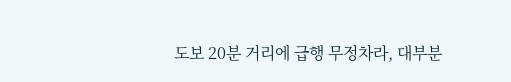도보 20분 거리에 급행 무정차라, 대부분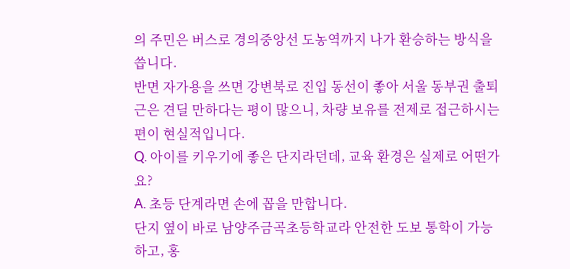의 주민은 버스로 경의중앙선 도농역까지 나가 환승하는 방식을 씁니다.
반면 자가용을 쓰면 강변북로 진입 동선이 좋아 서울 동부권 출퇴근은 견딜 만하다는 평이 많으니, 차량 보유를 전제로 접근하시는 편이 현실적입니다.
Q. 아이를 키우기에 좋은 단지라던데, 교육 환경은 실제로 어떤가요?
A. 초등 단계라면 손에 꼽을 만합니다.
단지 옆이 바로 남양주금곡초등학교라 안전한 도보 통학이 가능하고, 홍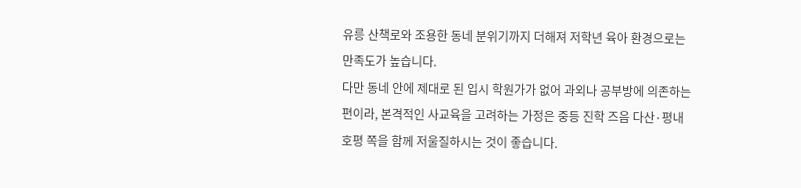유릉 산책로와 조용한 동네 분위기까지 더해져 저학년 육아 환경으로는 만족도가 높습니다.
다만 동네 안에 제대로 된 입시 학원가가 없어 과외나 공부방에 의존하는 편이라, 본격적인 사교육을 고려하는 가정은 중등 진학 즈음 다산·평내호평 쪽을 함께 저울질하시는 것이 좋습니다.